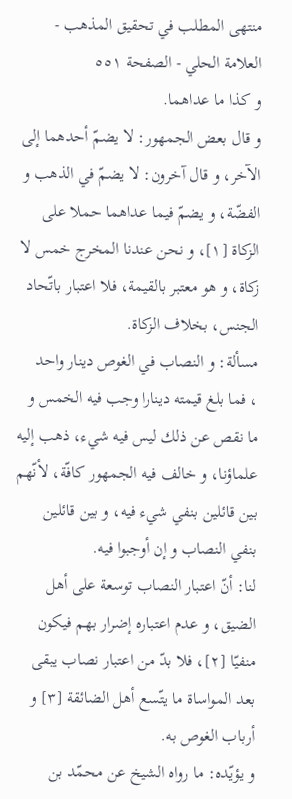منتهى المطلب في تحقيق المذهب - العلامة الحلي - الصفحة ٥٥١
و كذا ما عداهما.
و قال بعض الجمهور: لا يضمّ أحدهما إلى الآخر، و قال آخرون: لا يضمّ في الذهب و الفضّة، و يضمّ فيما عداهما حملا على الزكاة [١]، و نحن عندنا المخرج خمس لا زكاة، و هو معتبر بالقيمة، فلا اعتبار باتّحاد الجنس، بخلاف الزكاة.
مسألة: و النصاب في الغوص دينار واحد
، فما بلغ قيمته دينارا وجب فيه الخمس و ما نقص عن ذلك ليس فيه شيء، ذهب إليه علماؤنا، و خالف فيه الجمهور كافّة، لأنّهم بين قائلين بنفي شيء فيه، و بين قائلين بنفي النصاب و إن أوجبوا فيه.
لنا: أنّ اعتبار النصاب توسعة على أهل الضيق، و عدم اعتباره إضرار بهم فيكون منفيّا [٢]، فلا بدّ من اعتبار نصاب يبقى بعد المواساة ما يتّسع أهل الضائقة [٣] و أرباب الغوص به.
و يؤيّده: ما رواه الشيخ عن محمّد بن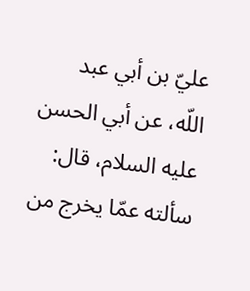عليّ بن أبي عبد اللّه، عن أبي الحسن عليه السلام، قال: سألته عمّا يخرج من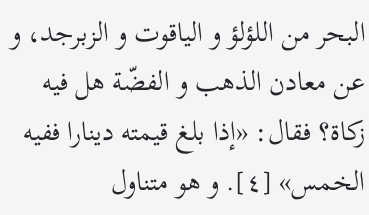البحر من اللؤلؤ و الياقوت و الزبرجد، و عن معادن الذهب و الفضّة هل فيه زكاة؟ فقال: «إذا بلغ قيمته دينارا ففيه الخمس» [٤]. و هو متناول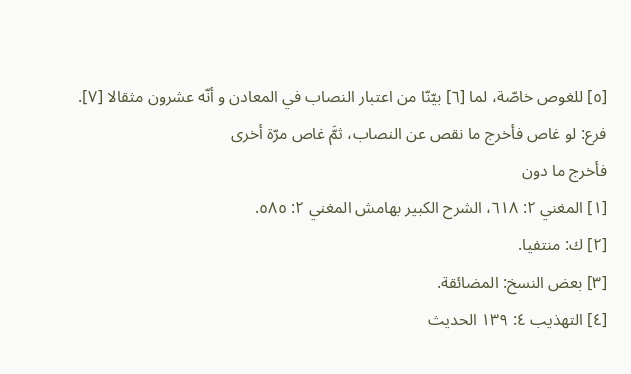[٥] للغوص خاصّة، لما [٦] بيّنّا من اعتبار النصاب في المعادن و أنّه عشرون مثقالا [٧].
فرع: لو غاص فأخرج ما نقص عن النصاب، ثمَّ غاص مرّة أخرى
فأخرج ما دون
[١] المغني ٢: ٦١٨، الشرح الكبير بهامش المغني ٢: ٥٨٥.
[٢] ك: منتفيا.
[٣] بعض النسخ: المضائقة.
[٤] التهذيب ٤: ١٣٩ الحديث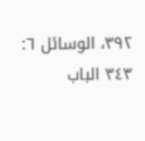٣٩٢، الوسائل ٦: ٣٤٣ الباب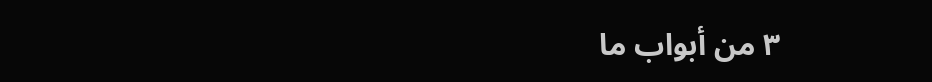٣ من أبواب ما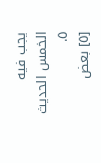يجب فيه الخمس الحديث ٥.
[٥] بعض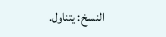النسخ: يتناول.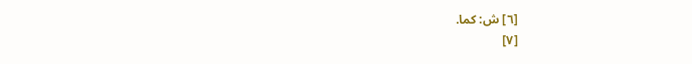[٦] ش: كما.
[٧]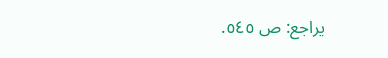يراجع: ص ٥٤٥.